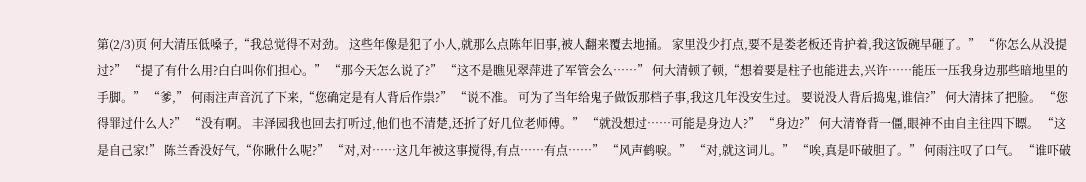第(2/3)页 何大清压低嗓子,“我总觉得不对劲。 这些年像是犯了小人,就那么点陈年旧事,被人翻来覆去地捅。 家里没少打点,要不是娄老板还肯护着,我这饭碗早砸了。” “你怎么从没提过?” “提了有什么用?白白叫你们担心。” “那今天怎么说了?” “这不是瞧见翠萍进了军管会么……” 何大清顿了顿,“想着要是柱子也能进去,兴许……能压一压我身边那些暗地里的手脚。” “爹,” 何雨注声音沉了下来,“您确定是有人背后作祟?” “说不准。 可为了当年给鬼子做饭那档子事,我这几年没安生过。 要说没人背后捣鬼,谁信?” 何大清抹了把脸。 “您得罪过什么人?” “没有啊。 丰泽园我也回去打听过,他们也不清楚,还折了好几位老师傅。” “就没想过……可能是身边人?” “身边?” 何大清脊背一僵,眼神不由自主往四下瞟。 “这是自己家!” 陈兰香没好气,“你瞅什么呢?” “对,对……这几年被这事搅得,有点……有点……” “风声鹤唳。” “对,就这词儿。” “唉,真是吓破胆了。” 何雨注叹了口气。 “谁吓破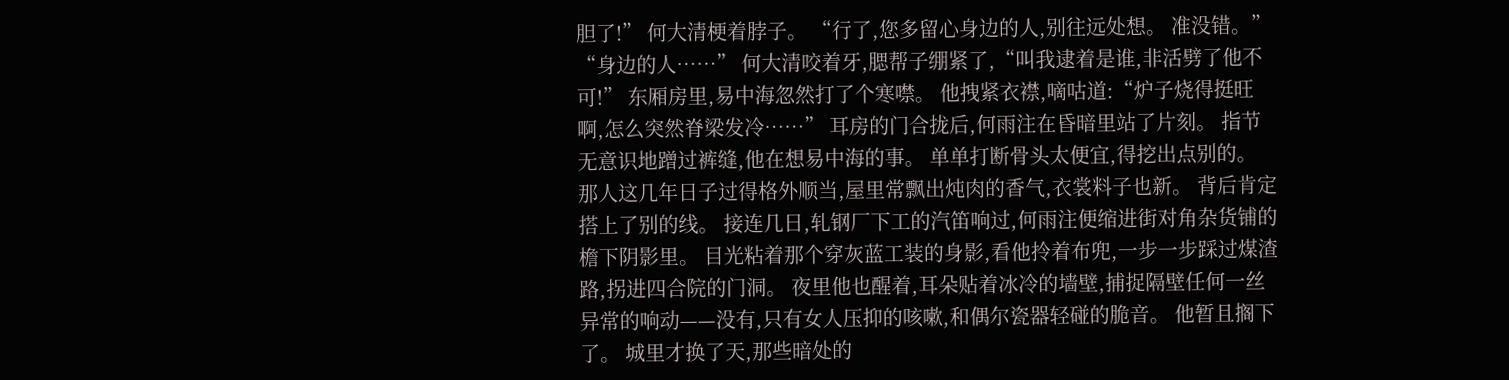胆了!” 何大清梗着脖子。 “行了,您多留心身边的人,别往远处想。 准没错。” “身边的人……” 何大清咬着牙,腮帮子绷紧了,“叫我逮着是谁,非活劈了他不可!” 东厢房里,易中海忽然打了个寒噤。 他拽紧衣襟,嘀咕道:“炉子烧得挺旺啊,怎么突然脊梁发冷……” 耳房的门合拢后,何雨注在昏暗里站了片刻。 指节无意识地蹭过裤缝,他在想易中海的事。 单单打断骨头太便宜,得挖出点别的。 那人这几年日子过得格外顺当,屋里常飘出炖肉的香气,衣裳料子也新。 背后肯定搭上了别的线。 接连几日,轧钢厂下工的汽笛响过,何雨注便缩进街对角杂货铺的檐下阴影里。 目光粘着那个穿灰蓝工装的身影,看他拎着布兜,一步一步踩过煤渣路,拐进四合院的门洞。 夜里他也醒着,耳朵贴着冰冷的墙壁,捕捉隔壁任何一丝异常的响动——没有,只有女人压抑的咳嗽,和偶尔瓷器轻碰的脆音。 他暂且搁下了。 城里才换了天,那些暗处的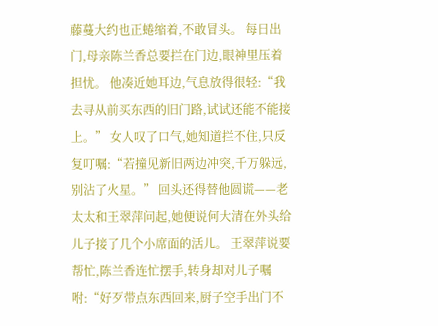藤蔓大约也正蜷缩着,不敢冒头。 每日出门,母亲陈兰香总要拦在门边,眼神里压着担忧。 他凑近她耳边,气息放得很轻:“我去寻从前买东西的旧门路,试试还能不能接上。” 女人叹了口气,她知道拦不住,只反复叮嘱:“若撞见新旧两边冲突,千万躲远,别沾了火星。” 回头还得替他圆谎——老太太和王翠萍问起,她便说何大清在外头给儿子接了几个小席面的活儿。 王翠萍说要帮忙,陈兰香连忙摆手,转身却对儿子嘱咐:“好歹带点东西回来,厨子空手出门不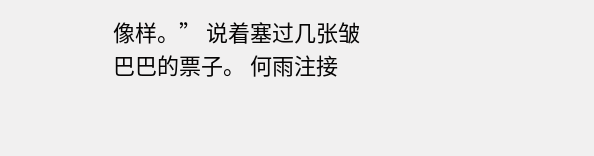像样。” 说着塞过几张皱巴巴的票子。 何雨注接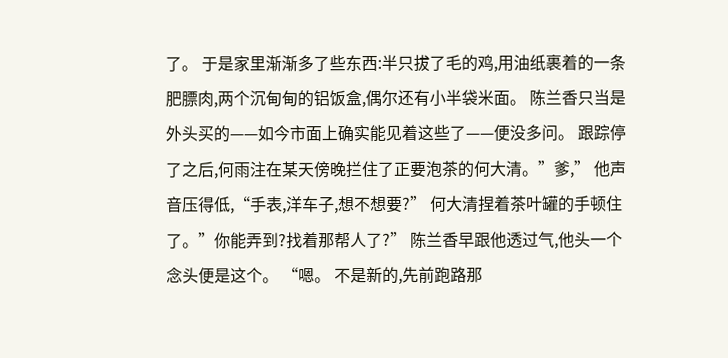了。 于是家里渐渐多了些东西:半只拔了毛的鸡,用油纸裹着的一条肥膘肉,两个沉甸甸的铝饭盒,偶尔还有小半袋米面。 陈兰香只当是外头买的——如今市面上确实能见着这些了——便没多问。 跟踪停了之后,何雨注在某天傍晚拦住了正要泡茶的何大清。”爹,” 他声音压得低,“手表,洋车子,想不想要?” 何大清捏着茶叶罐的手顿住了。”你能弄到?找着那帮人了?” 陈兰香早跟他透过气,他头一个念头便是这个。 “嗯。 不是新的,先前跑路那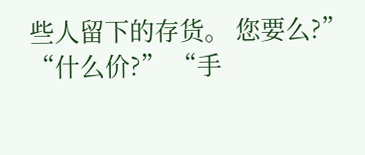些人留下的存货。 您要么?” “什么价?” “手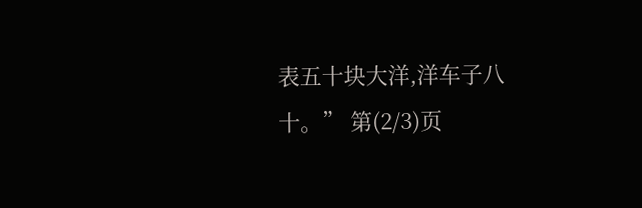表五十块大洋,洋车子八十。” 第(2/3)页